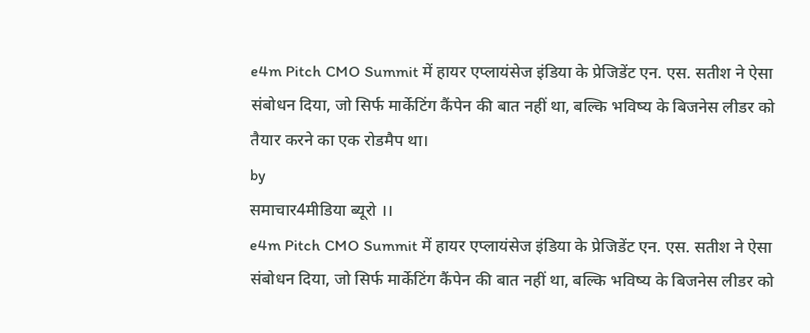e4m Pitch CMO Summit में हायर एप्लायंसेज इंडिया के प्रेजिडेंट एन. एस. सतीश ने ऐसा संबोधन दिया, जो सिर्फ मार्केटिंग कैंपेन की बात नहीं था, बल्कि भविष्य के बिजनेस लीडर को तैयार करने का एक रोडमैप था।
by
समाचार4मीडिया ब्यूरो ।।
e4m Pitch CMO Summit में हायर एप्लायंसेज इंडिया के प्रेजिडेंट एन. एस. सतीश ने ऐसा संबोधन दिया, जो सिर्फ मार्केटिंग कैंपेन की बात नहीं था, बल्कि भविष्य के बिजनेस लीडर को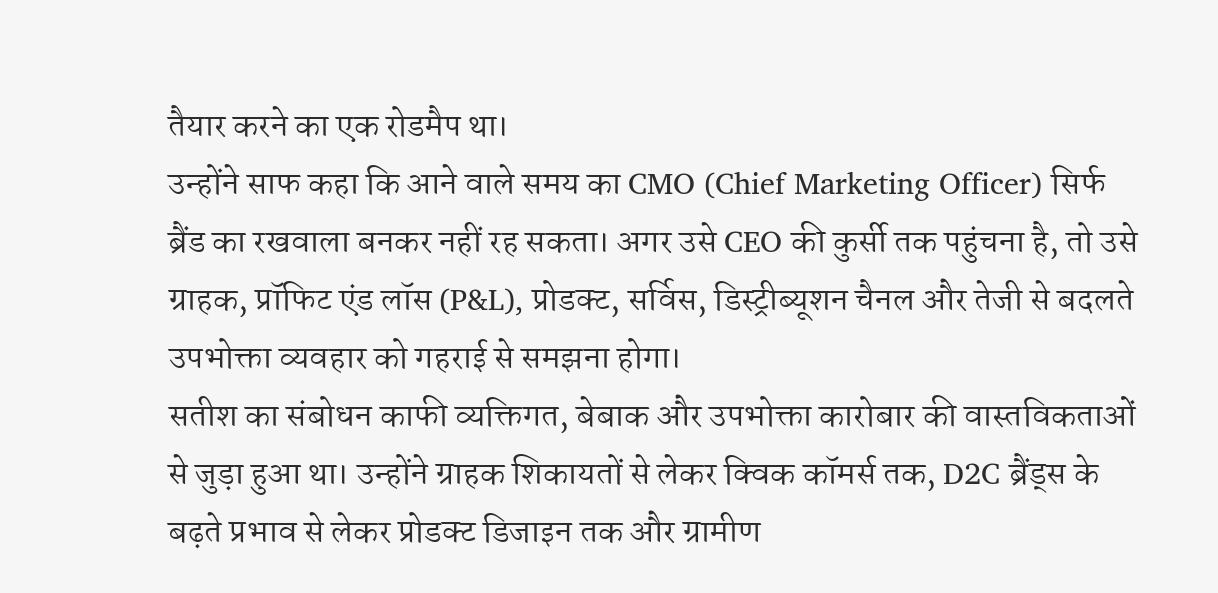तैयार करने का एक रोडमैप था।
उन्होंने साफ कहा कि आने वाले समय का CMO (Chief Marketing Officer) सिर्फ ब्रैंड का रखवाला बनकर नहीं रह सकता। अगर उसे CEO की कुर्सी तक पहुंचना है, तो उसे ग्राहक, प्रॉफिट एंड लॉस (P&L), प्रोडक्ट, सर्विस, डिस्ट्रीब्यूशन चैनल और तेजी से बदलते उपभोक्ता व्यवहार को गहराई से समझना होगा।
सतीश का संबोधन काफी व्यक्तिगत, बेबाक और उपभोक्ता कारोबार की वास्तविकताओं से जुड़ा हुआ था। उन्होंने ग्राहक शिकायतों से लेकर क्विक कॉमर्स तक, D2C ब्रैंड्स के बढ़ते प्रभाव से लेकर प्रोडक्ट डिजाइन तक और ग्रामीण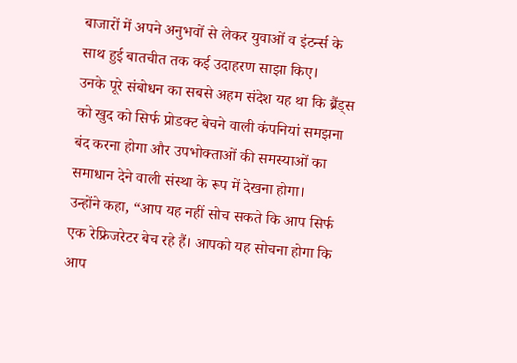बाजारों में अपने अनुभवों से लेकर युवाओं व इंटर्न्स के साथ हुई बातचीत तक कई उदाहरण साझा किए।
उनके पूरे संबोधन का सबसे अहम संदेश यह था कि ब्रैंड्स को खुद को सिर्फ प्रोडक्ट बेचने वाली कंपनियां समझना बंद करना होगा और उपभोक्ताओं की समस्याओं का समाधान देने वाली संस्था के रूप में देखना होगा।
उन्होंने कहा, “आप यह नहीं सोच सकते कि आप सिर्फ एक रेफ्रिजरेटर बेच रहे हैं। आपको यह सोचना होगा कि आप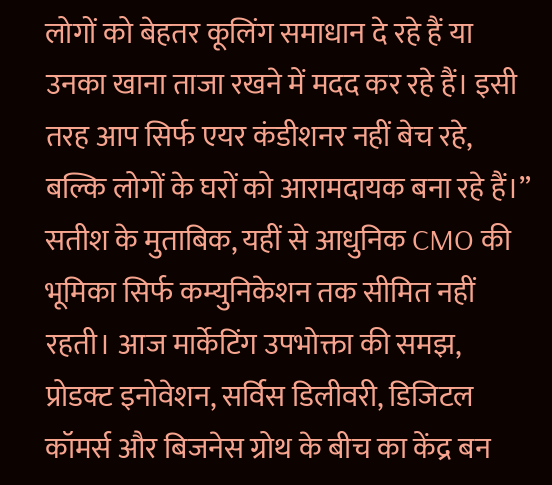लोगों को बेहतर कूलिंग समाधान दे रहे हैं या उनका खाना ताजा रखने में मदद कर रहे हैं। इसी तरह आप सिर्फ एयर कंडीशनर नहीं बेच रहे, बल्कि लोगों के घरों को आरामदायक बना रहे हैं।”
सतीश के मुताबिक, यहीं से आधुनिक CMO की भूमिका सिर्फ कम्युनिकेशन तक सीमित नहीं रहती। आज मार्केटिंग उपभोक्ता की समझ, प्रोडक्ट इनोवेशन, सर्विस डिलीवरी, डिजिटल कॉमर्स और बिजनेस ग्रोथ के बीच का केंद्र बन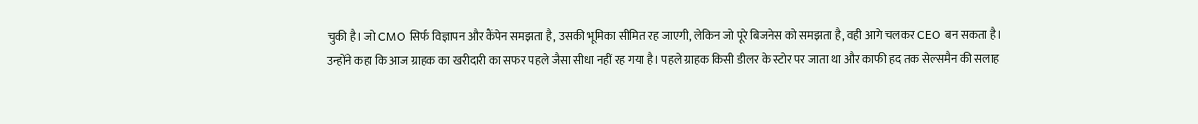चुकी है। जो CMO सिर्फ विज्ञापन और कैंपेन समझता है, उसकी भूमिका सीमित रह जाएगी, लेकिन जो पूरे बिजनेस को समझता है, वही आगे चलकर CEO बन सकता है।
उन्होंने कहा कि आज ग्राहक का खरीदारी का सफर पहले जैसा सीधा नहीं रह गया है। पहले ग्राहक किसी डीलर के स्टोर पर जाता था और काफी हद तक सेल्समैन की सलाह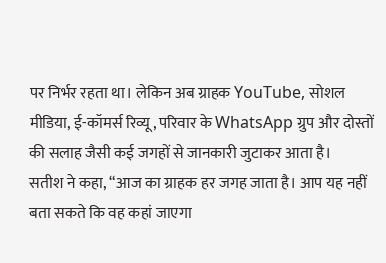पर निर्भर रहता था। लेकिन अब ग्राहक YouTube, सोशल मीडिया, ई-कॉमर्स रिव्यू, परिवार के WhatsApp ग्रुप और दोस्तों की सलाह जैसी कई जगहों से जानकारी जुटाकर आता है।
सतीश ने कहा, “आज का ग्राहक हर जगह जाता है। आप यह नहीं बता सकते कि वह कहां जाएगा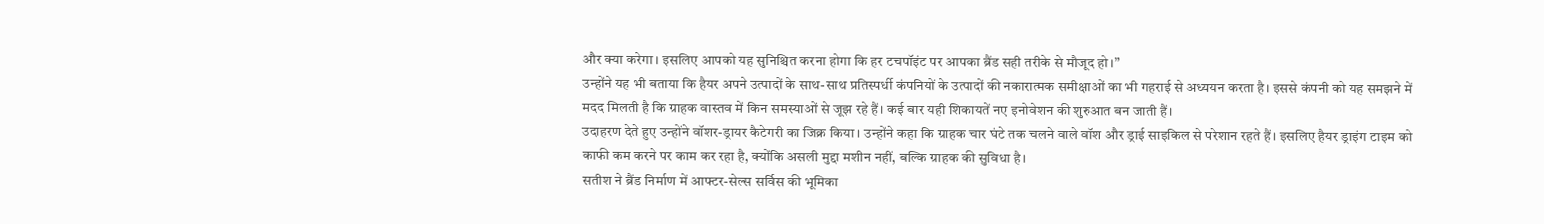और क्या करेगा। इसलिए आपको यह सुनिश्चित करना होगा कि हर टचपॉइंट पर आपका ब्रैंड सही तरीके से मौजूद हो।”
उन्होंने यह भी बताया कि हैयर अपने उत्पादों के साथ-साथ प्रतिस्पर्धी कंपनियों के उत्पादों की नकारात्मक समीक्षाओं का भी गहराई से अध्ययन करता है। इससे कंपनी को यह समझने में मदद मिलती है कि ग्राहक वास्तव में किन समस्याओं से जूझ रहे हैं। कई बार यही शिकायतें नए इनोवेशन की शुरुआत बन जाती हैं।
उदाहरण देते हुए उन्होंने वॉशर-ड्रायर कैटेगरी का जिक्र किया। उन्होंने कहा कि ग्राहक चार घंटे तक चलने वाले वॉश और ड्राई साइकिल से परेशान रहते हैं। इसलिए हैयर ड्राइंग टाइम को काफी कम करने पर काम कर रहा है, क्योंकि असली मुद्दा मशीन नहीं, बल्कि ग्राहक की सुविधा है।
सतीश ने ब्रैंड निर्माण में आफ्टर-सेल्स सर्विस की भूमिका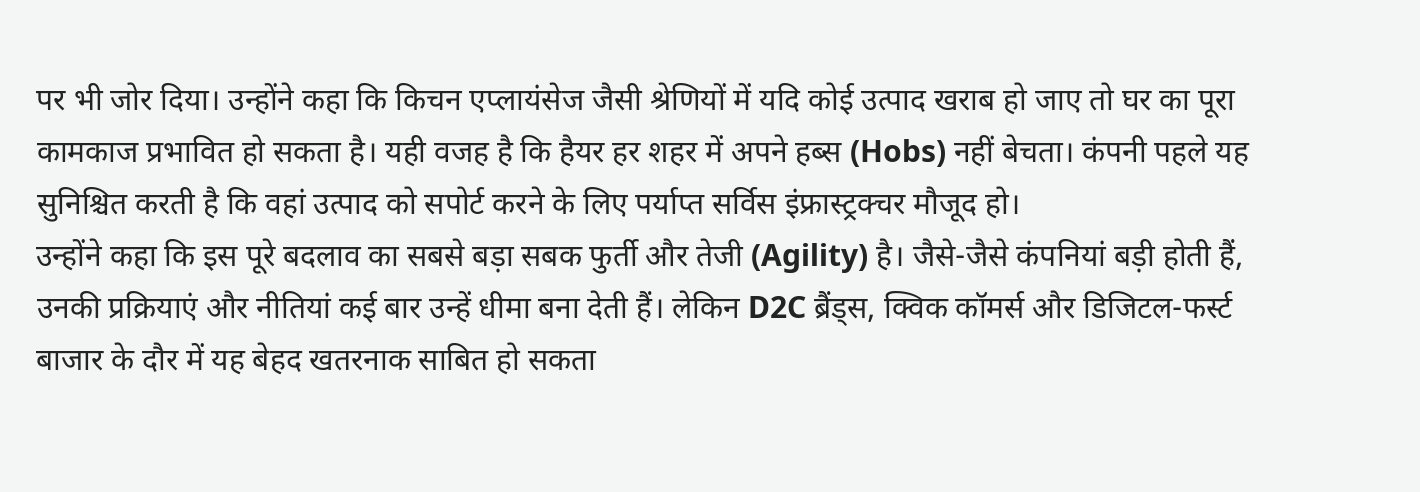पर भी जोर दिया। उन्होंने कहा कि किचन एप्लायंसेज जैसी श्रेणियों में यदि कोई उत्पाद खराब हो जाए तो घर का पूरा कामकाज प्रभावित हो सकता है। यही वजह है कि हैयर हर शहर में अपने हब्स (Hobs) नहीं बेचता। कंपनी पहले यह सुनिश्चित करती है कि वहां उत्पाद को सपोर्ट करने के लिए पर्याप्त सर्विस इंफ्रास्ट्रक्चर मौजूद हो।
उन्होंने कहा कि इस पूरे बदलाव का सबसे बड़ा सबक फुर्ती और तेजी (Agility) है। जैसे-जैसे कंपनियां बड़ी होती हैं, उनकी प्रक्रियाएं और नीतियां कई बार उन्हें धीमा बना देती हैं। लेकिन D2C ब्रैंड्स, क्विक कॉमर्स और डिजिटल-फर्स्ट बाजार के दौर में यह बेहद खतरनाक साबित हो सकता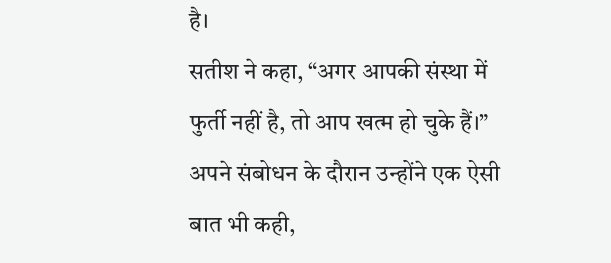है।
सतीश ने कहा, “अगर आपकी संस्था में फुर्ती नहीं है, तो आप खत्म हो चुके हैं।”
अपने संबोधन के दौरान उन्होंने एक ऐसी बात भी कही,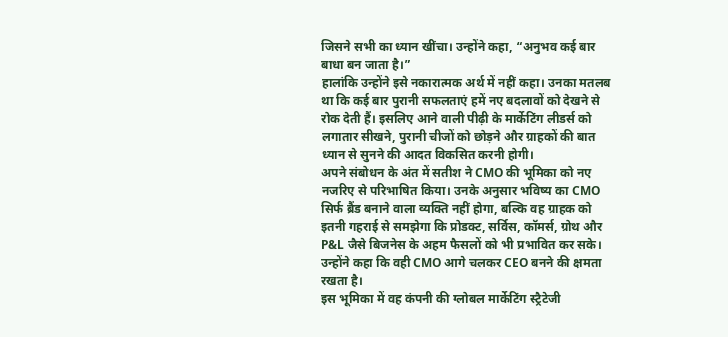जिसने सभी का ध्यान खींचा। उन्होंने कहा, “अनुभव कई बार बाधा बन जाता है।”
हालांकि उन्होंने इसे नकारात्मक अर्थ में नहीं कहा। उनका मतलब था कि कई बार पुरानी सफलताएं हमें नए बदलावों को देखने से रोक देती हैं। इसलिए आने वाली पीढ़ी के मार्केटिंग लीडर्स को लगातार सीखने, पुरानी चीजों को छोड़ने और ग्राहकों की बात ध्यान से सुनने की आदत विकसित करनी होगी।
अपने संबोधन के अंत में सतीश ने CMO की भूमिका को नए नजरिए से परिभाषित किया। उनके अनुसार भविष्य का CMO सिर्फ ब्रैंड बनाने वाला व्यक्ति नहीं होगा, बल्कि वह ग्राहक को इतनी गहराई से समझेगा कि प्रोडक्ट, सर्विस, कॉमर्स, ग्रोथ और P&L जैसे बिजनेस के अहम फैसलों को भी प्रभावित कर सके।
उन्होंने कहा कि वही CMO आगे चलकर CEO बनने की क्षमता रखता है।
इस भूमिका में वह कंपनी की ग्लोबल मार्केटिंग स्ट्रैटेजी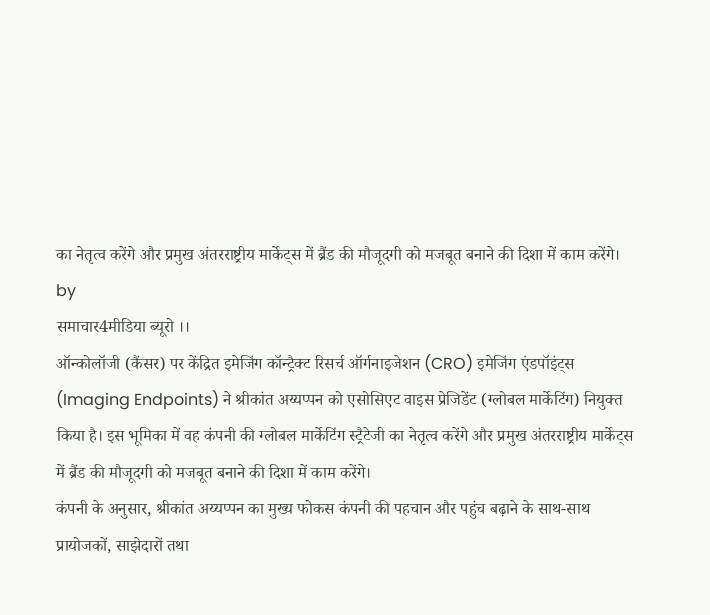का नेतृत्व करेंगे और प्रमुख अंतरराष्ट्रीय मार्केट्स में ब्रैंड की मौजूदगी को मजबूत बनाने की दिशा में काम करेंगे।
by
समाचार4मीडिया ब्यूरो ।।
ऑन्कोलॉजी (कैंसर) पर केंद्रित इमेजिंग कॉन्ट्रैक्ट रिसर्च ऑर्गनाइजेशन (CRO) इमेजिंग एंडपॉइंट्स (Imaging Endpoints) ने श्रीकांत अय्यप्पन को एसोसिएट वाइस प्रेजिडेंट (ग्लोबल मार्केटिंग) नियुक्त किया है। इस भूमिका में वह कंपनी की ग्लोबल मार्केटिंग स्ट्रैटेजी का नेतृत्व करेंगे और प्रमुख अंतरराष्ट्रीय मार्केट्स में ब्रैंड की मौजूदगी को मजबूत बनाने की दिशा में काम करेंगे।
कंपनी के अनुसार, श्रीकांत अय्यप्पन का मुख्य फोकस कंपनी की पहचान और पहुंच बढ़ाने के साथ-साथ प्रायोजकों, साझेदारों तथा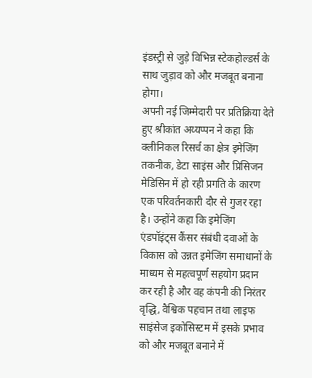इंडस्ट्री से जुड़े विभिन्न स्टेकहोल्डर्स के साथ जुड़ाव को और मजबूत बनाना होगा।
अपनी नई जिम्मेदारी पर प्रतिक्रिया देते हुए श्रीकांत अय्यप्पन ने कहा कि क्लीनिकल रिसर्च का क्षेत्र इमेजिंग तकनीक, डेटा साइंस और प्रिसिजन मेडिसिन में हो रही प्रगति के कारण एक परिवर्तनकारी दौर से गुजर रहा है। उन्होंने कहा कि इमेजिंग एंडपॉइंट्स कैंसर संबंधी दवाओं के विकास को उन्नत इमेजिंग समाधानों के माध्यम से महत्वपूर्ण सहयोग प्रदान कर रही है और वह कंपनी की निरंतर वृद्धि, वैश्विक पहचान तथा लाइफ साइंसेज इकोसिस्टम में इसके प्रभाव को और मजबूत बनाने में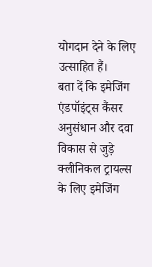योगदान देने के लिए उत्साहित हैं।
बता दें कि इमेजिंग एंडपॉइंट्स कैंसर अनुसंधान और दवा विकास से जुड़े क्लीनिकल ट्रायल्स के लिए इमेजिंग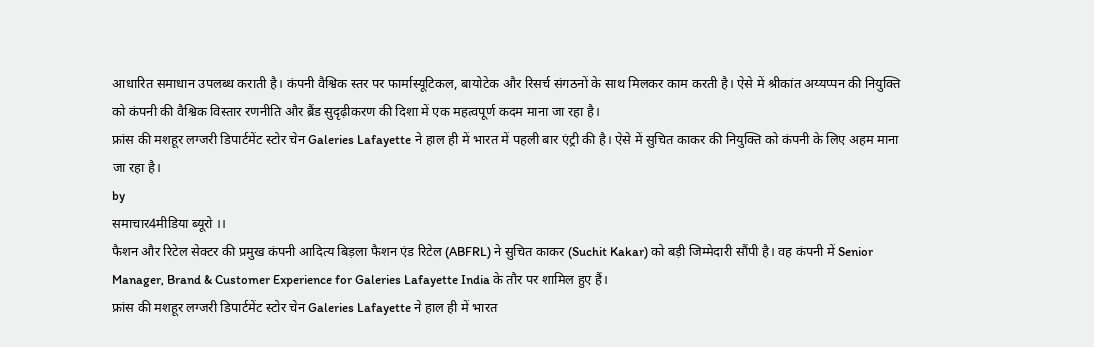आधारित समाधान उपलब्ध कराती है। कंपनी वैश्विक स्तर पर फार्मास्यूटिकल, बायोटेक और रिसर्च संगठनों के साथ मिलकर काम करती है। ऐसे में श्रीकांत अय्यप्पन की नियुक्ति को कंपनी की वैश्विक विस्तार रणनीति और ब्रैंड सुदृढ़ीकरण की दिशा में एक महत्वपूर्ण कदम माना जा रहा है।
फ्रांस की मशहूर लग्जरी डिपार्टमेंट स्टोर चेन Galeries Lafayette ने हाल ही में भारत में पहली बार एंट्री की है। ऐसे में सुचित काकर की नियुक्ति को कंपनी के लिए अहम माना जा रहा है।
by
समाचार4मीडिया ब्यूरो ।।
फैशन और रिटेल सेक्टर की प्रमुख कंपनी आदित्य बिड़ला फैशन एंड रिटेल (ABFRL) ने सुचित काकर (Suchit Kakar) को बड़ी जिम्मेदारी सौंपी है। वह कंपनी में Senior Manager, Brand & Customer Experience for Galeries Lafayette India के तौर पर शामिल हुए हैं।
फ्रांस की मशहूर लग्जरी डिपार्टमेंट स्टोर चेन Galeries Lafayette ने हाल ही में भारत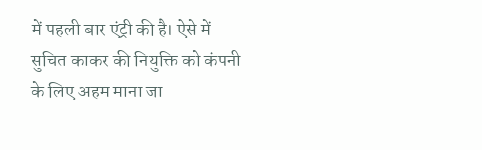में पहली बार एंट्री की है। ऐसे में सुचित काकर की नियुक्ति को कंपनी के लिए अहम माना जा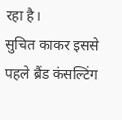रहा है।
सुचित काकर इससे पहले ब्रैंड कंसल्टिंग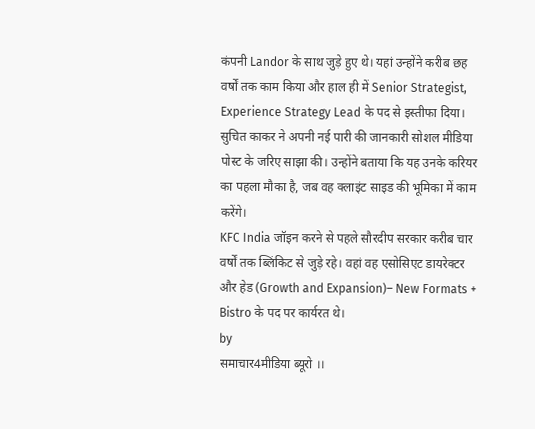कंपनी Landor के साथ जुड़े हुए थे। यहां उन्होंने करीब छह वर्षों तक काम किया और हाल ही में Senior Strategist, Experience Strategy Lead के पद से इस्तीफा दिया।
सुचित काकर ने अपनी नई पारी की जानकारी सोशल मीडिया पोस्ट के जरिए साझा की। उन्होंने बताया कि यह उनके करियर का पहला मौका है, जब वह क्लाइंट साइड की भूमिका में काम करेंगे।
KFC India जॉइन करने से पहले सौरदीप सरकार करीब चार वर्षों तक ब्लिंकिट से जुड़े रहे। वहां वह एसोसिएट डायरेक्टर और हेड (Growth and Expansion)– New Formats + Bistro के पद पर कार्यरत थे।
by
समाचार4मीडिया ब्यूरो ।।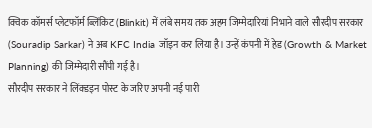क्विक कॉमर्स प्लेटफॉर्म ब्लिंकिट (Blinkit) में लंबे समय तक अहम जिम्मेदारियां निभाने वाले सौरदीप सरकार (Souradip Sarkar) ने अब KFC India जॉइन कर लिया है। उन्हें कंपनी में हेड (Growth & Market Planning) की जिम्मेदारी सौंपी गई है।
सौरदीप सरकार ने लिंक्डइन पोस्ट के जरिए अपनी नई पारी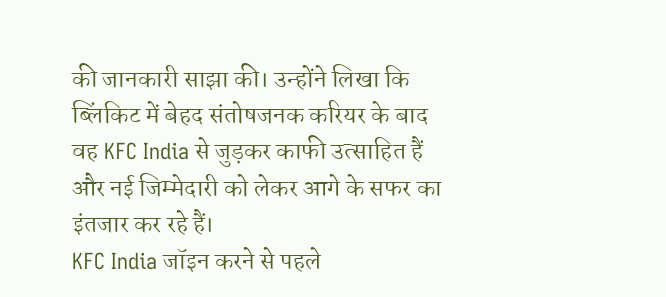की जानकारी साझा की। उन्होंने लिखा कि ब्लिंकिट में बेहद संतोषजनक करियर के बाद वह KFC India से जुड़कर काफी उत्साहित हैं और नई जिम्मेदारी को लेकर आगे के सफर का इंतजार कर रहे हैं।
KFC India जॉइन करने से पहले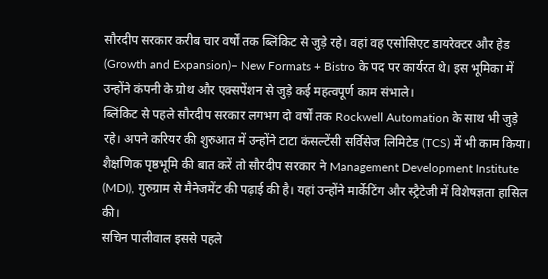सौरदीप सरकार करीब चार वर्षों तक ब्लिंकिट से जुड़े रहे। वहां वह एसोसिएट डायरेक्टर और हेड (Growth and Expansion)– New Formats + Bistro के पद पर कार्यरत थे। इस भूमिका में उन्होंने कंपनी के ग्रोथ और एक्सपेंशन से जुड़े कई महत्वपूर्ण काम संभाले।
ब्लिंकिट से पहले सौरदीप सरकार लगभग दो वर्षों तक Rockwell Automation के साथ भी जुड़े रहे। अपने करियर की शुरुआत में उन्होंने टाटा कंसल्टेंसी सर्विसेज लिमिटेड (TCS) में भी काम किया।
शैक्षणिक पृष्ठभूमि की बात करें तो सौरदीप सरकार ने Management Development Institute (MDI), गुरुग्राम से मैनेजमेंट की पढ़ाई की है। यहां उन्होंने मार्केटिंग और स्ट्रैटेजी में विशेषज्ञता हासिल की।
सचिन पालीवाल इससे पहले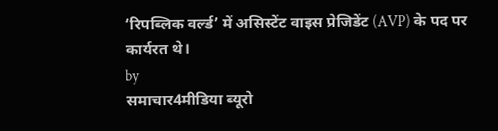‘रिपब्लिक वर्ल्ड’ में असिस्टेंट वाइस प्रेजिडेंट (AVP) के पद पर कार्यरत थे।
by
समाचार4मीडिया ब्यूरो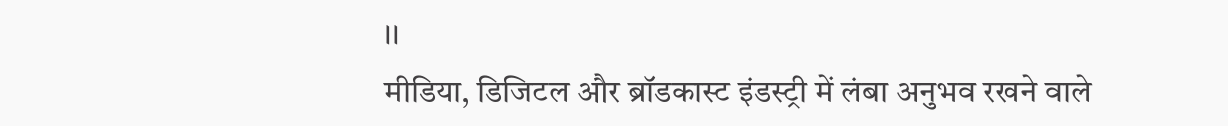।।
मीडिया, डिजिटल और ब्रॉडकास्ट इंडस्ट्री में लंबा अनुभव रखने वाले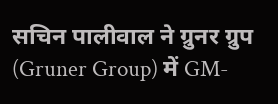सचिन पालीवाल ने ग्रुनर ग्रुप (Gruner Group) में GM-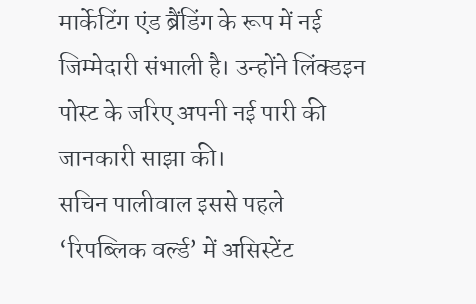मार्केटिंग एंड ब्रैंडिंग के रूप में नई जिम्मेदारी संभाली है। उन्होंने लिंक्डइन पोस्ट के जरिए अपनी नई पारी की जानकारी साझा की।
सचिन पालीवाल इससे पहले ‘रिपब्लिक वर्ल्ड’ में असिस्टेंट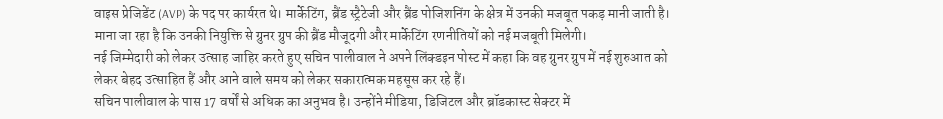वाइस प्रेजिडेंट (AVP) के पद पर कार्यरत थे। मार्केटिंग, ब्रैंड स्ट्रैटेजी और ब्रैंड पोजिशनिंग के क्षेत्र में उनकी मजबूत पकड़ मानी जाती है। माना जा रहा है कि उनकी नियुक्ति से ग्रुनर ग्रुप की ब्रैंड मौजूदगी और मार्केटिंग रणनीतियों को नई मजबूती मिलेगी।
नई जिम्मेदारी को लेकर उत्साह जाहिर करते हुए सचिन पालीवाल ने अपने लिंक्डइन पोस्ट में कहा कि वह ग्रुनर ग्रुप में नई शुरुआत को लेकर बेहद उत्साहित हैं और आने वाले समय को लेकर सकारात्मक महसूस कर रहे हैं।
सचिन पालीवाल के पास 17 वर्षों से अधिक का अनुभव है। उन्होंने मीडिया, डिजिटल और ब्रॉडकास्ट सेक्टर में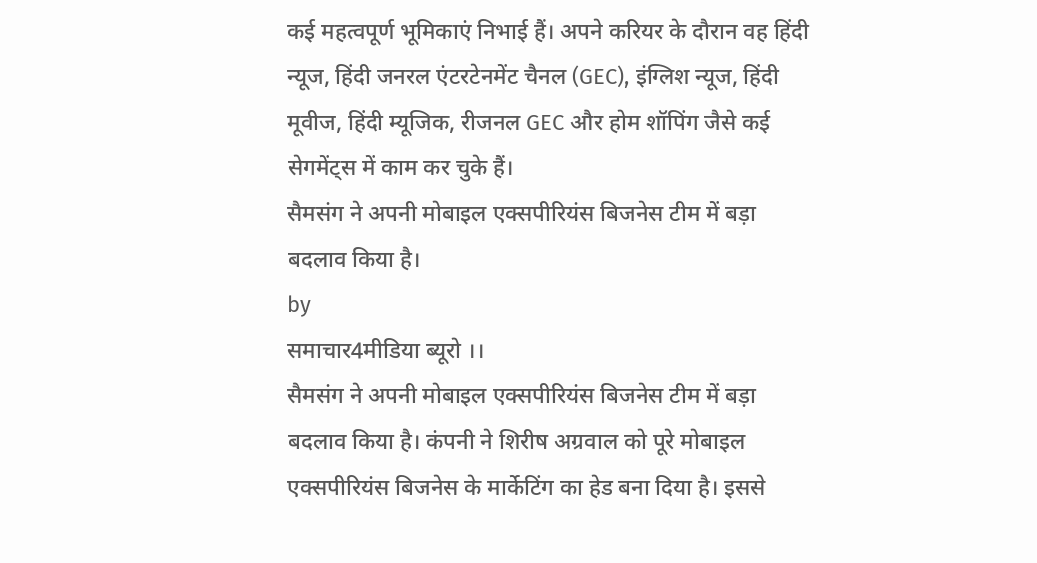कई महत्वपूर्ण भूमिकाएं निभाई हैं। अपने करियर के दौरान वह हिंदी न्यूज, हिंदी जनरल एंटरटेनमेंट चैनल (GEC), इंग्लिश न्यूज, हिंदी मूवीज, हिंदी म्यूजिक, रीजनल GEC और होम शॉपिंग जैसे कई सेगमेंट्स में काम कर चुके हैं।
सैमसंग ने अपनी मोबाइल एक्सपीरियंस बिजनेस टीम में बड़ा बदलाव किया है।
by
समाचार4मीडिया ब्यूरो ।।
सैमसंग ने अपनी मोबाइल एक्सपीरियंस बिजनेस टीम में बड़ा बदलाव किया है। कंपनी ने शिरीष अग्रवाल को पूरे मोबाइल एक्सपीरियंस बिजनेस के मार्केटिंग का हेड बना दिया है। इससे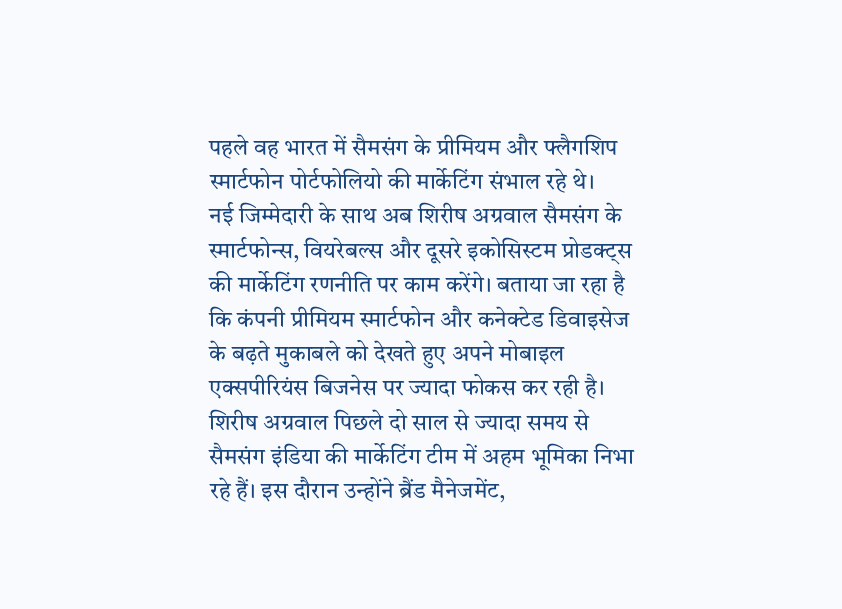पहले वह भारत में सैमसंग के प्रीमियम और फ्लैगशिप स्मार्टफोन पोर्टफोलियो की मार्केटिंग संभाल रहे थे।
नई जिम्मेदारी के साथ अब शिरीष अग्रवाल सैमसंग के स्मार्टफोन्स, वियरेबल्स और दूसरे इकोसिस्टम प्रोडक्ट्स की मार्केटिंग रणनीति पर काम करेंगे। बताया जा रहा है कि कंपनी प्रीमियम स्मार्टफोन और कनेक्टेड डिवाइसेज के बढ़ते मुकाबले को देखते हुए अपने मोबाइल एक्सपीरियंस बिजनेस पर ज्यादा फोकस कर रही है।
शिरीष अग्रवाल पिछले दो साल से ज्यादा समय से सैमसंग इंडिया की मार्केटिंग टीम में अहम भूमिका निभा रहे हैं। इस दौरान उन्होंने ब्रैंड मैनेजमेंट,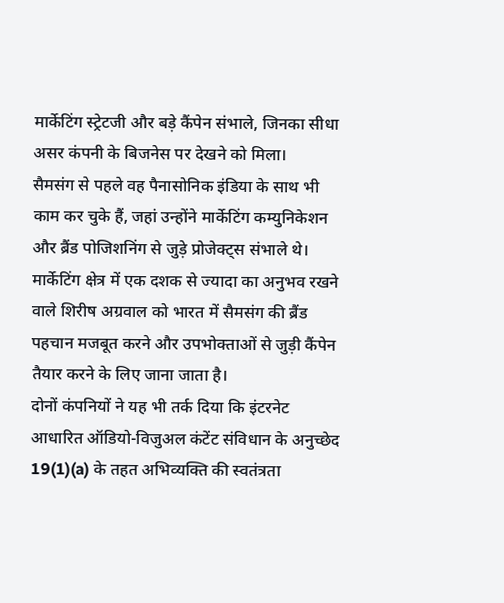मार्केटिंग स्ट्रेटजी और बड़े कैंपेन संभाले, जिनका सीधा असर कंपनी के बिजनेस पर देखने को मिला।
सैमसंग से पहले वह पैनासोनिक इंडिया के साथ भी काम कर चुके हैं, जहां उन्होंने मार्केटिंग कम्युनिकेशन और ब्रैंड पोजिशनिंग से जुड़े प्रोजेक्ट्स संभाले थे।
मार्केटिंग क्षेत्र में एक दशक से ज्यादा का अनुभव रखने वाले शिरीष अग्रवाल को भारत में सैमसंग की ब्रैंड पहचान मजबूत करने और उपभोक्ताओं से जुड़ी कैंपेन तैयार करने के लिए जाना जाता है।
दोनों कंपनियों ने यह भी तर्क दिया कि इंटरनेट आधारित ऑडियो-विजुअल कंटेंट संविधान के अनुच्छेद 19(1)(a) के तहत अभिव्यक्ति की स्वतंत्रता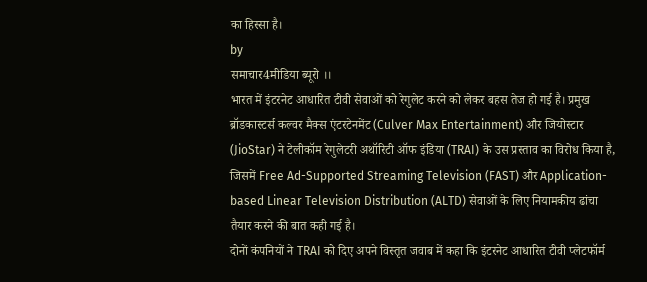का हिस्सा है।
by
समाचार4मीडिया ब्यूरो ।।
भारत में इंटरनेट आधारित टीवी सेवाओं को रेगुलेट करने को लेकर बहस तेज हो गई है। प्रमुख ब्रॉडकास्टर्स कल्वर मैक्स एंटरटेनमेंट (Culver Max Entertainment) और जियोस्टार (JioStar) ने टेलीकॉम रेगुलेटरी अथॉरिटी ऑफ इंडिया (TRAI) के उस प्रस्ताव का विरोध किया है, जिसमें Free Ad-Supported Streaming Television (FAST) और Application-based Linear Television Distribution (ALTD) सेवाओं के लिए नियामकीय ढांचा तैयार करने की बात कही गई है।
दोनों कंपनियों ने TRAI को दिए अपने विस्तृत जवाब में कहा कि इंटरनेट आधारित टीवी प्लेटफॉर्म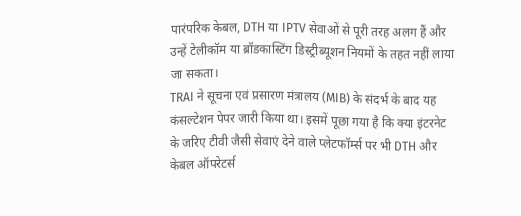पारंपरिक केबल, DTH या IPTV सेवाओं से पूरी तरह अलग हैं और उन्हें टेलीकॉम या ब्रॉडकास्टिंग डिस्ट्रीब्यूशन नियमों के तहत नहीं लाया जा सकता।
TRAI ने सूचना एवं प्रसारण मंत्रालय (MIB) के संदर्भ के बाद यह कंसल्टेशन पेपर जारी किया था। इसमें पूछा गया है कि क्या इंटरनेट के जरिए टीवी जैसी सेवाएं देने वाले प्लेटफॉर्म्स पर भी DTH और केबल ऑपरेटर्स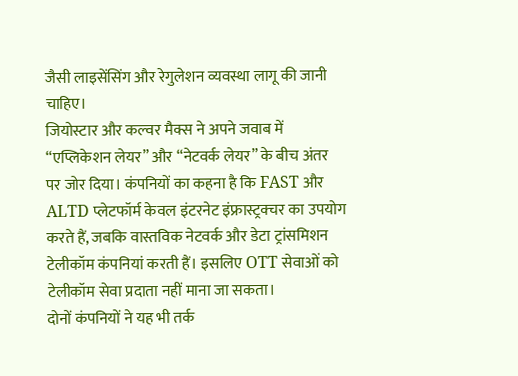जैसी लाइसेंसिंग और रेगुलेशन व्यवस्था लागू की जानी चाहिए।
जियोस्टार और कल्वर मैक्स ने अपने जवाब में “एप्लिकेशन लेयर” और “नेटवर्क लेयर” के बीच अंतर पर जोर दिया। कंपनियों का कहना है कि FAST और ALTD प्लेटफॉर्म केवल इंटरनेट इंफ्रास्ट्रक्चर का उपयोग करते हैं, जबकि वास्तविक नेटवर्क और डेटा ट्रांसमिशन टेलीकॉम कंपनियां करती हैं। इसलिए OTT सेवाओं को टेलीकॉम सेवा प्रदाता नहीं माना जा सकता।
दोनों कंपनियों ने यह भी तर्क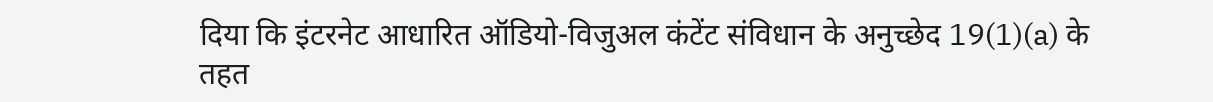दिया कि इंटरनेट आधारित ऑडियो-विजुअल कंटेंट संविधान के अनुच्छेद 19(1)(a) के तहत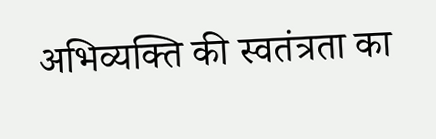अभिव्यक्ति की स्वतंत्रता का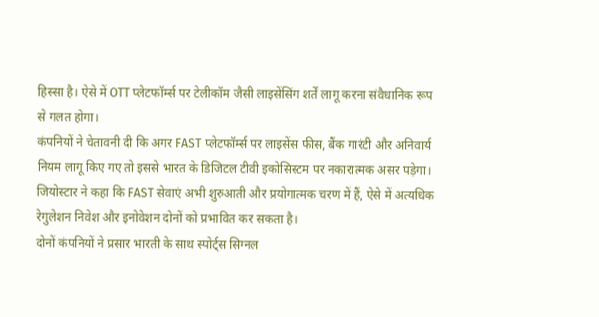हिस्सा है। ऐसे में OTT प्लेटफॉर्म्स पर टेलीकॉम जैसी लाइसेंसिंग शर्तें लागू करना संवैधानिक रूप से गलत होगा।
कंपनियों ने चेतावनी दी कि अगर FAST प्लेटफॉर्म्स पर लाइसेंस फीस, बैंक गारंटी और अनिवार्य नियम लागू किए गए तो इससे भारत के डिजिटल टीवी इकोसिस्टम पर नकारात्मक असर पड़ेगा। जियोस्टार ने कहा कि FAST सेवाएं अभी शुरुआती और प्रयोगात्मक चरण में हैं, ऐसे में अत्यधिक रेगुलेशन निवेश और इनोवेशन दोनों को प्रभावित कर सकता है।
दोनों कंपनियों ने प्रसार भारती के साथ स्पोर्ट्स सिग्नल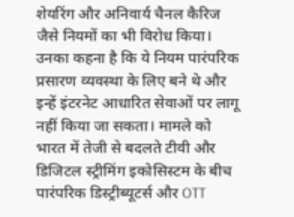शेयरिंग और अनिवार्य चैनल कैरिज जैसे नियमों का भी विरोध किया। उनका कहना है कि ये नियम पारंपरिक प्रसारण व्यवस्था के लिए बने थे और इन्हें इंटरनेट आधारित सेवाओं पर लागू नहीं किया जा सकता। मामले को भारत में तेजी से बदलते टीवी और डिजिटल स्ट्रीमिंग इकोसिस्टम के बीच पारंपरिक डिस्ट्रीब्यूटर्स और OTT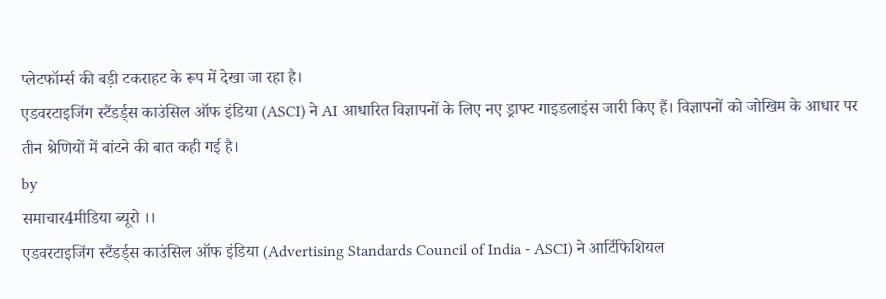प्लेटफॉर्म्स की बड़ी टकराहट के रूप में देखा जा रहा है।
एडवरटाइजिंग स्टैंडर्ड्स काउंसिल ऑफ इंडिया (ASCI) ने AI आधारित विज्ञापनों के लिए नए ड्राफ्ट गाइडलाइंस जारी किए हैं। विज्ञापनों को जोखिम के आधार पर तीन श्रेणियों में बांटने की बात कही गई है।
by
समाचार4मीडिया ब्यूरो ।।
एडवरटाइजिंग स्टैंडर्ड्स काउंसिल ऑफ इंडिया (Advertising Standards Council of India - ASCI) ने आर्टिफिशियल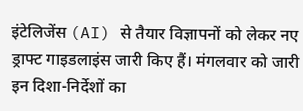इंटेलिजेंस (AI) से तैयार विज्ञापनों को लेकर नए ड्राफ्ट गाइडलाइंस जारी किए हैं। मंगलवार को जारी इन दिशा-निर्देशों का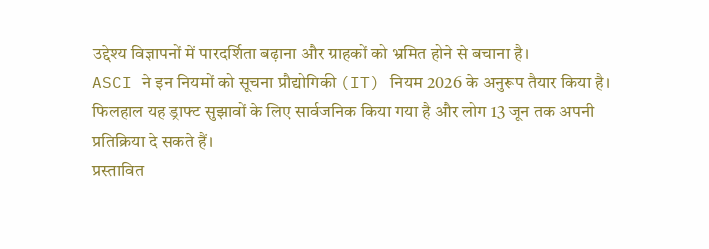उद्देश्य विज्ञापनों में पारदर्शिता बढ़ाना और ग्राहकों को भ्रमित होने से बचाना है।
ASCI ने इन नियमों को सूचना प्रौद्योगिकी (IT) नियम 2026 के अनुरूप तैयार किया है। फिलहाल यह ड्राफ्ट सुझावों के लिए सार्वजनिक किया गया है और लोग 13 जून तक अपनी प्रतिक्रिया दे सकते हैं।
प्रस्तावित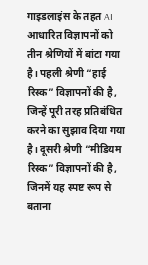गाइडलाइंस के तहत AI आधारित विज्ञापनों को तीन श्रेणियों में बांटा गया है। पहली श्रेणी “हाई रिस्क” विज्ञापनों की है, जिन्हें पूरी तरह प्रतिबंधित करने का सुझाव दिया गया है। दूसरी श्रेणी “मीडियम रिस्क” विज्ञापनों की है, जिनमें यह स्पष्ट रूप से बताना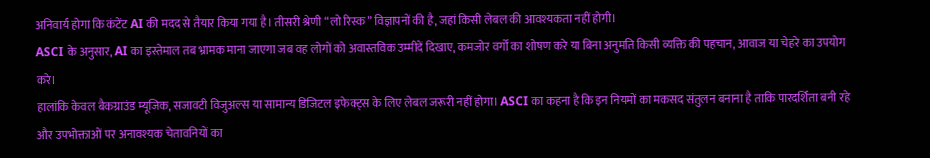अनिवार्य होगा कि कंटेंट AI की मदद से तैयार किया गया है। तीसरी श्रेणी “लो रिस्क” विज्ञापनों की है, जहां किसी लेबल की आवश्यकता नहीं होगी।
ASCI के अनुसार, AI का इस्तेमाल तब भ्रामक माना जाएगा जब वह लोगों को अवास्तविक उम्मीदें दिखाए, कमजोर वर्गों का शोषण करे या बिना अनुमति किसी व्यक्ति की पहचान, आवाज या चेहरे का उपयोग करे।
हालांकि केवल बैकग्राउंड म्यूजिक, सजावटी विजुअल्स या सामान्य डिजिटल इफेक्ट्स के लिए लेबल जरूरी नहीं होगा। ASCI का कहना है कि इन नियमों का मकसद संतुलन बनाना है ताकि पारदर्शिता बनी रहे और उपभोक्ताओं पर अनावश्यक चेतावनियों का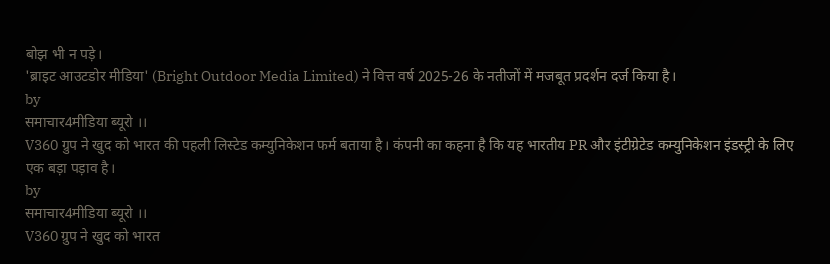बोझ भी न पड़े।
'ब्राइट आउटडोर मीडिया' (Bright Outdoor Media Limited) ने वित्त वर्ष 2025-26 के नतीजों में मजबूत प्रदर्शन दर्ज किया है।
by
समाचार4मीडिया ब्यूरो ।।
V360 ग्रुप ने खुद को भारत की पहली लिस्टेड कम्युनिकेशन फर्म बताया है। कंपनी का कहना है कि यह भारतीय PR और इंटीग्रेटेड कम्युनिकेशन इंडस्ट्री के लिए एक बड़ा पड़ाव है।
by
समाचार4मीडिया ब्यूरो ।।
V360 ग्रुप ने खुद को भारत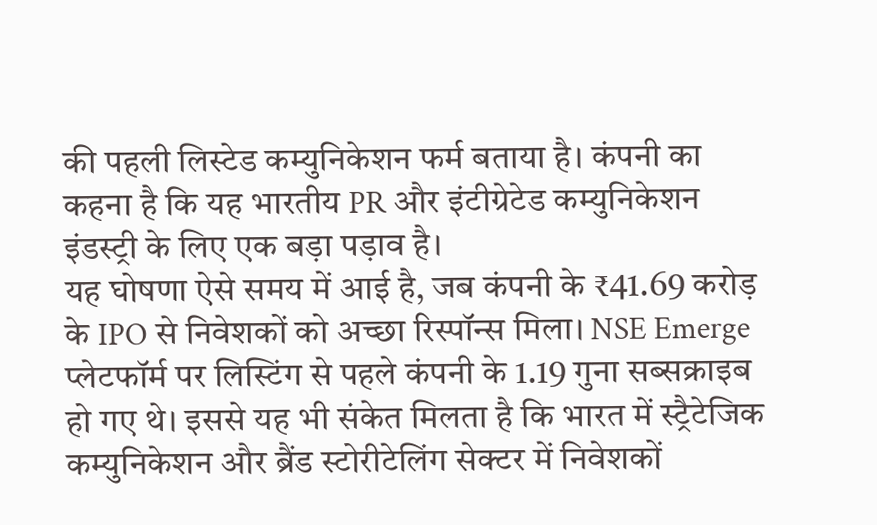की पहली लिस्टेड कम्युनिकेशन फर्म बताया है। कंपनी का कहना है कि यह भारतीय PR और इंटीग्रेटेड कम्युनिकेशन इंडस्ट्री के लिए एक बड़ा पड़ाव है।
यह घोषणा ऐसे समय में आई है, जब कंपनी के ₹41.69 करोड़ के IPO से निवेशकों को अच्छा रिस्पॉन्स मिला। NSE Emerge प्लेटफॉर्म पर लिस्टिंग से पहले कंपनी के 1.19 गुना सब्सक्राइब हो गए थे। इससे यह भी संकेत मिलता है कि भारत में स्ट्रैटेजिक कम्युनिकेशन और ब्रैंड स्टोरीटेलिंग सेक्टर में निवेशकों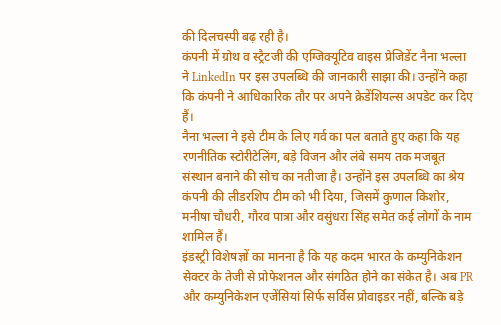की दिलचस्पी बढ़ रही है।
कंपनी में ग्रोथ व स्ट्रैटजी की एग्जिक्यूटिव वाइस प्रेजिडेंट नैना भल्ला ने LinkedIn पर इस उपलब्धि की जानकारी साझा की। उन्होंने कहा कि कंपनी ने आधिकारिक तौर पर अपने क्रेडेंशियल्स अपडेट कर दिए हैं।
नैना भल्ला ने इसे टीम के लिए गर्व का पल बताते हुए कहा कि यह रणनीतिक स्टोरीटेलिंग, बड़े विजन और लंबे समय तक मजबूत संस्थान बनाने की सोच का नतीजा है। उन्होंने इस उपलब्धि का श्रेय कंपनी की लीडरशिप टीम को भी दिया, जिसमें कुणाल किशोर, मनीषा चौधरी, गौरव पात्रा और वसुंधरा सिंह समेत कई लोगों के नाम शामिल हैं।
इंडस्ट्री विशेषज्ञों का मानना है कि यह कदम भारत के कम्युनिकेशन सेक्टर के तेजी से प्रोफेशनल और संगठित होने का संकेत है। अब PR और कम्युनिकेशन एजेंसियां सिर्फ सर्विस प्रोवाइडर नहीं, बल्कि बड़े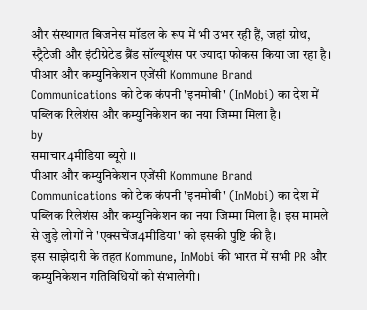और संस्थागत बिजनेस मॉडल के रूप में भी उभर रही हैं, जहां ग्रोथ, स्ट्रैटेजी और इंटीग्रेटेड ब्रैंड सॉल्यूशंस पर ज्यादा फोकस किया जा रहा है।
पीआर और कम्युनिकेशन एजेंसी Kommune Brand Communications को टेक कंपनी 'इनमोबी' (InMobi) का देश में पब्लिक रिलेशंस और कम्युनिकेशन का नया जिम्मा मिला है।
by
समाचार4मीडिया ब्यूरो ।।
पीआर और कम्युनिकेशन एजेंसी Kommune Brand Communications को टेक कंपनी 'इनमोबी' (InMobi) का देश में पब्लिक रिलेशंस और कम्युनिकेशन का नया जिम्मा मिला है। इस मामले से जुड़े लोगों ने 'एक्सचेंज4मीडिया' को इसकी पुष्टि की है।
इस साझेदारी के तहत Kommune, InMobi की भारत में सभी PR और कम्युनिकेशन गतिविधियों को संभालेगी।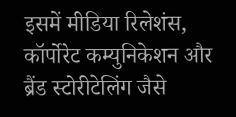इसमें मीडिया रिलेशंस, कॉर्पोरेट कम्युनिकेशन और ब्रैंड स्टोरीटेलिंग जैसे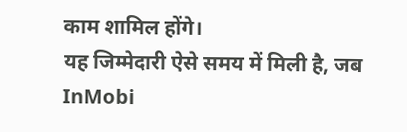काम शामिल होंगे।
यह जिम्मेदारी ऐसे समय में मिली है, जब InMobi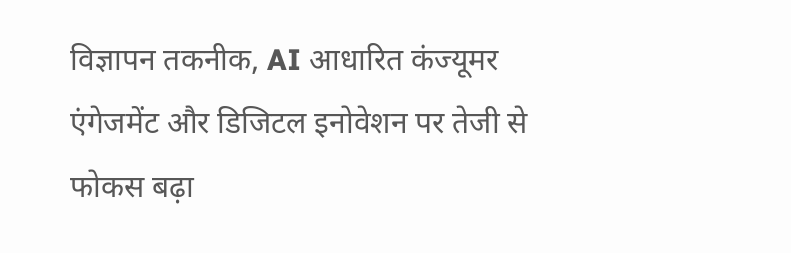विज्ञापन तकनीक, AI आधारित कंज्यूमर एंगेजमेंट और डिजिटल इनोवेशन पर तेजी से फोकस बढ़ा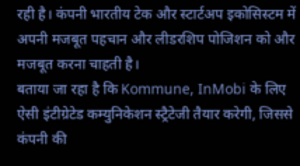रही है। कंपनी भारतीय टेक और स्टार्टअप इकोसिस्टम में अपनी मजबूत पहचान और लीडरशिप पोजिशन को और मजबूत करना चाहती है।
बताया जा रहा है कि Kommune, InMobi के लिए ऐसी इंटीग्रेटेड कम्युनिकेशन स्ट्रैटेजी तैयार करेगी, जिससे कंपनी की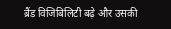ब्रैंड विजिबिलिटी बढ़े और उसकी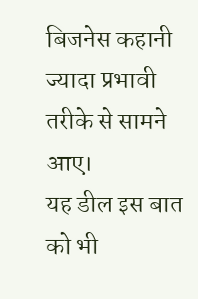बिजनेस कहानी ज्यादा प्रभावी तरीके से सामने आए।
यह डील इस बात को भी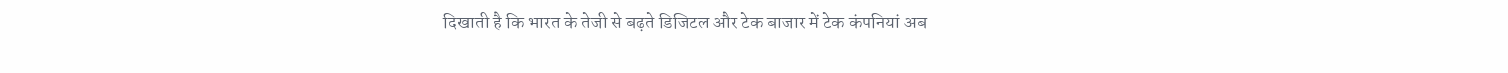दिखाती है कि भारत के तेजी से बढ़ते डिजिटल और टेक बाजार में टेक कंपनियां अब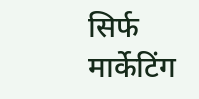सिर्फ मार्केटिंग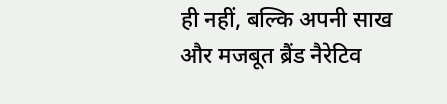ही नहीं, बल्कि अपनी साख और मजबूत ब्रैंड नैरेटिव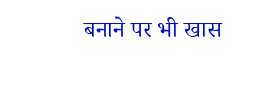बनाने पर भी खास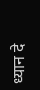ध्यान दे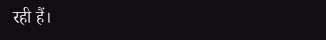रही हैं।